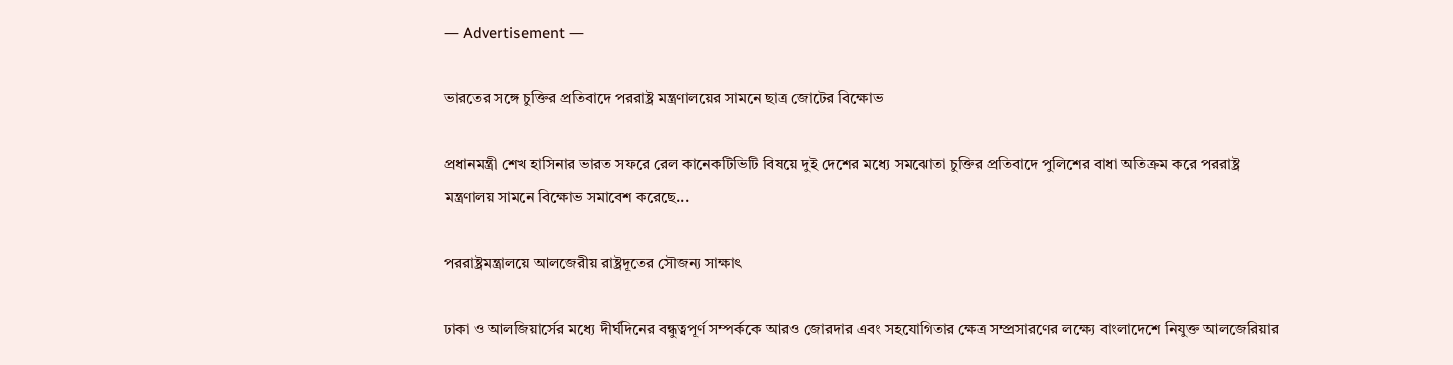― Advertisement ―

ভারতের সঙ্গে চুক্তির প্রতিবাদে পররাষ্ট্র মন্ত্রণালয়ের সামনে ছাত্র জোটের বিক্ষোভ

প্রধানমন্ত্রী শেখ হাসিনার ভারত সফরে রেল কানেকটিভিটি বিষয়ে দুই দেশের মধ্যে সমঝোতা চুক্তির প্রতিবাদে পুলিশের বাধা অতিক্রম করে পররাষ্ট্র মন্ত্রণালয় সামনে বিক্ষোভ সমাবেশ করেছে...

পররাষ্ট্রমন্ত্রালয়ে আলজেরীয় রাষ্ট্রদূতের সৌজন্য সাক্ষাৎ

ঢাকা ও আলজিয়ার্সের মধ্যে দীর্ঘদিনের বন্ধুত্বপূর্ণ সম্পর্ককে আরও জোরদার এবং সহযোগিতার ক্ষেত্র সম্প্রসারণের লক্ষ্যে বাংলাদেশে নিযুক্ত আলজেরিয়ার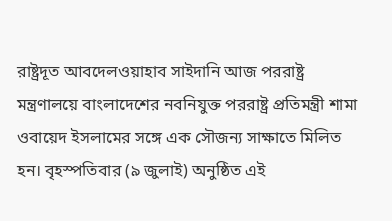রাষ্ট্রদূত আবদেলওয়াহাব সাইদানি আজ পররাষ্ট্র মন্ত্রণালয়ে বাংলাদেশের নবনিযুক্ত পররাষ্ট্র প্রতিমন্ত্রী শামা ওবায়েদ ইসলামের সঙ্গে এক সৌজন্য সাক্ষাতে মিলিত হন। বৃহস্পতিবার (৯ জুলাই) অনুষ্ঠিত এই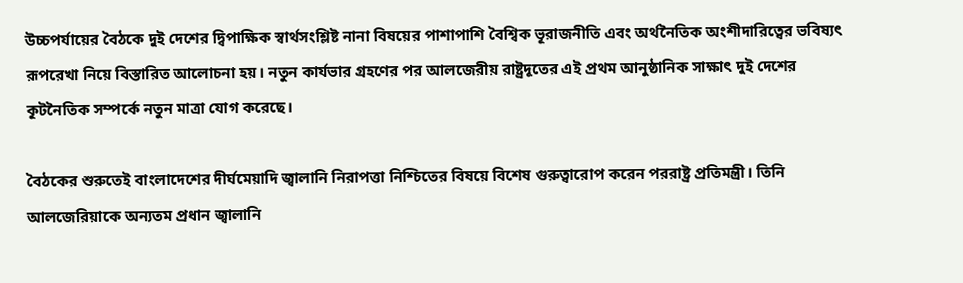উচ্চপর্যায়ের বৈঠকে দুই দেশের দ্বিপাক্ষিক স্বার্থসংশ্লিষ্ট নানা বিষয়ের পাশাপাশি বৈশ্বিক ভূরাজনীতি এবং অর্থনৈতিক অংশীদারিত্বের ভবিষ্যৎ রূপরেখা নিয়ে বিস্তারিত আলোচনা হয়। নতুন কার্যভার গ্রহণের পর আলজেরীয় রাষ্ট্রদূতের এই প্রথম আনুষ্ঠানিক সাক্ষাৎ দুই দেশের কূটনৈতিক সম্পর্কে নতুন মাত্রা যোগ করেছে।

বৈঠকের শুরুতেই বাংলাদেশের দীর্ঘমেয়াদি জ্বালানি নিরাপত্তা নিশ্চিতের বিষয়ে বিশেষ গুরুত্বারোপ করেন পররাষ্ট্র প্রতিমন্ত্রী। তিনি আলজেরিয়াকে অন্যতম প্রধান জ্বালানি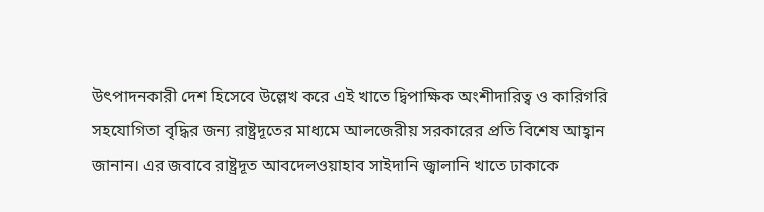উৎপাদনকারী দেশ হিসেবে উল্লেখ করে এই খাতে দ্বিপাক্ষিক অংশীদারিত্ব ও কারিগরি সহযোগিতা বৃদ্ধির জন্য রাষ্ট্রদূতের মাধ্যমে আলজেরীয় সরকারের প্রতি বিশেষ আহ্বান জানান। এর জবাবে রাষ্ট্রদূত আবদেলওয়াহাব সাইদানি জ্বালানি খাতে ঢাকাকে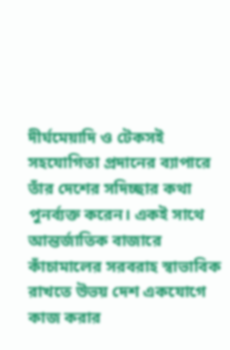দীর্ঘমেয়াদি ও টেকসই সহযোগিতা প্রদানের ব্যাপারে তাঁর দেশের সদিচ্ছার কথা পুনর্ব্যক্ত করেন। একই সাথে আন্তর্জাতিক বাজারে কাঁচামালের সরবরাহ স্বাভাবিক রাখতে উভয় দেশ একযোগে কাজ করার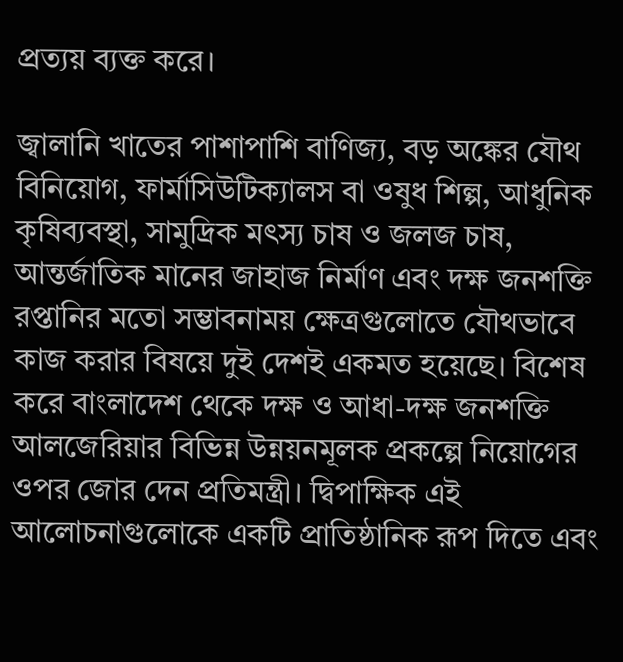প্রত্যয় ব্যক্ত করে।

জ্বালানি খাতের পাশাপাশি বাণিজ্য, বড় অঙ্কের যৌথ বিনিয়োগ, ফার্মাসিউটিক্যালস বা ওষুধ শিল্প, আধুনিক কৃষিব্যবস্থা, সামুদ্রিক মৎস্য চাষ ও জলজ চাষ, আন্তর্জাতিক মানের জাহাজ নির্মাণ এবং দক্ষ জনশক্তি রপ্তানির মতো সম্ভাবনাময় ক্ষেত্রগুলোতে যৌথভাবে কাজ করার বিষয়ে দুই দেশই একমত হয়েছে। বিশেষ করে বাংলাদেশ থেকে দক্ষ ও আধা-দক্ষ জনশক্তি আলজেরিয়ার বিভিন্ন উন্নয়নমূলক প্রকল্পে নিয়োগের ওপর জোর দেন প্রতিমন্ত্রী। দ্বিপাক্ষিক এই আলোচনাগুলোকে একটি প্রাতিষ্ঠানিক রূপ দিতে এবং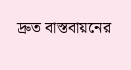দ্রুত বাস্তবায়নের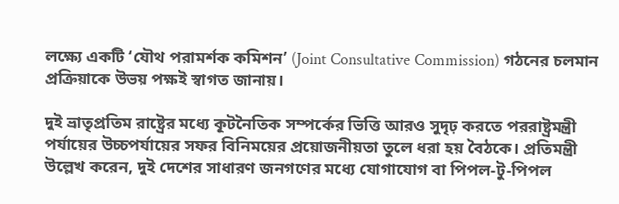লক্ষ্যে একটি ‘যৌথ পরামর্শক কমিশন’ (Joint Consultative Commission) গঠনের চলমান প্রক্রিয়াকে উভয় পক্ষই স্বাগত জানায়।

দুই ভ্রাতৃপ্রতিম রাষ্ট্রের মধ্যে কূটনৈতিক সম্পর্কের ভিত্তি আরও সুদৃঢ় করতে পররাষ্ট্রমন্ত্রী পর্যায়ের উচ্চপর্যায়ের সফর বিনিময়ের প্রয়োজনীয়তা তুলে ধরা হয় বৈঠকে। প্রতিমন্ত্রী উল্লেখ করেন, দুই দেশের সাধারণ জনগণের মধ্যে যোগাযোগ বা পিপল-টু-পিপল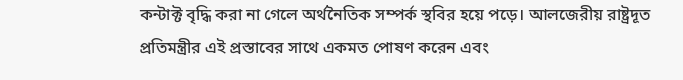কন্টাক্ট বৃদ্ধি করা না গেলে অর্থনৈতিক সম্পর্ক স্থবির হয়ে পড়ে। আলজেরীয় রাষ্ট্রদূত প্রতিমন্ত্রীর এই প্রস্তাবের সাথে একমত পোষণ করেন এবং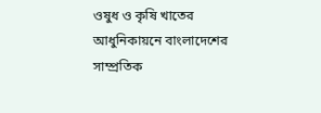ওষুধ ও কৃষি খাতের আধুনিকায়নে বাংলাদেশের সাম্প্রতিক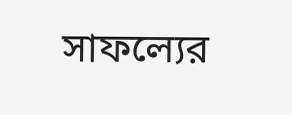সাফল্যের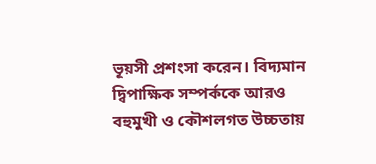ভূয়সী প্রশংসা করেন। বিদ্যমান দ্বিপাক্ষিক সম্পর্ককে আরও বহুমুখী ও কৌশলগত উচ্চতায়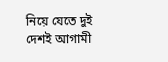নিয়ে যেতে দুই দেশই আগামী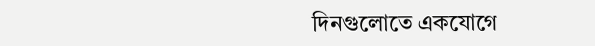দিনগুলোতে একযোগে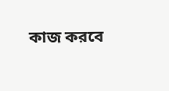কাজ করবে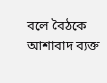বলে বৈঠকে আশাবাদ ব্যক্ত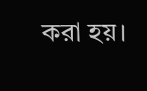করা হয়।